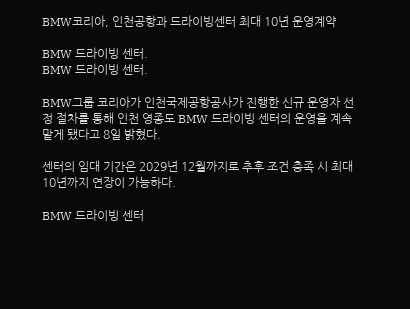BMW코리아, 인천공항과 드라이빙센터 최대 10년 운영계약

BMW 드라이빙 센터.
BMW 드라이빙 센터.

BMW그룹 코리아가 인천국제공항공사가 진행한 신규 운영자 선정 절차를 통해 인천 영종도 BMW 드라이빙 센터의 운영을 계속 맡게 됐다고 8일 밝혔다.

센터의 임대 기간은 2029년 12월까지로 추후 조건 충족 시 최대 10년까지 연장이 가능하다.

BMW 드라이빙 센터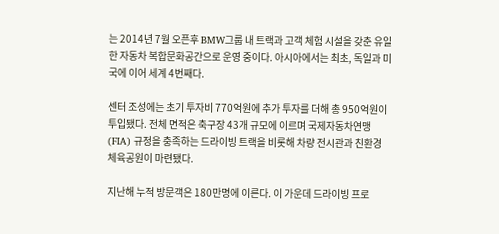는 2014년 7월 오픈후 BMW그룹 내 트랙과 고객 체험 시설을 갖춘 유일한 자동차 복합문화공간으로 운영 중이다. 아시아에서는 최초, 독일과 미국에 이어 세계 4번째다.

센터 조성에는 초기 투자비 770억원에 추가 투자를 더해 총 950억원이 투입됐다. 전체 면적은 축구장 43개 규모에 이르며 국제자동차연맹(FIA) 규정을 충족하는 드라이빙 트랙을 비롯해 차량 전시관과 친환경 체육공원이 마련됐다.

지난해 누적 방문객은 180만명에 이른다. 이 가운데 드라이빙 프로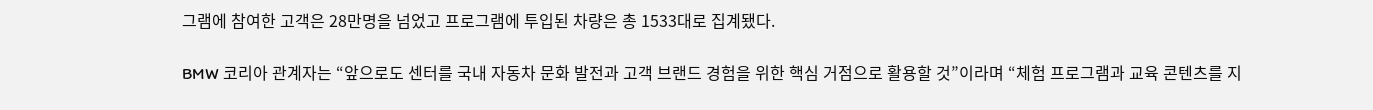그램에 참여한 고객은 28만명을 넘었고 프로그램에 투입된 차량은 총 1533대로 집계됐다.

BMW 코리아 관계자는 “앞으로도 센터를 국내 자동차 문화 발전과 고객 브랜드 경험을 위한 핵심 거점으로 활용할 것”이라며 “체험 프로그램과 교육 콘텐츠를 지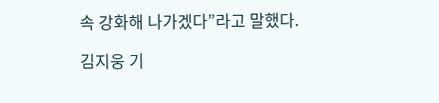속 강화해 나가겠다”라고 말했다.

김지웅 기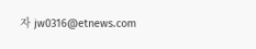자 jw0316@etnews.com